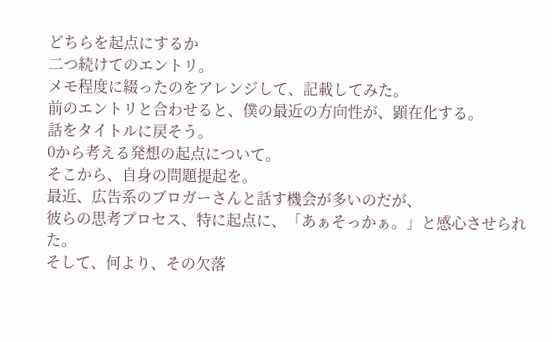どちらを起点にするか
二つ続けてのエントリ。
メモ程度に綴ったのをアレンジして、記載してみた。
前のエントリと合わせると、僕の最近の方向性が、顕在化する。
話をタイトルに戻そう。
0から考える発想の起点について。
そこから、自身の問題提起を。
最近、広告系のブロガーさんと話す機会が多いのだが、
彼らの思考プロセス、特に起点に、「あぁそっかぁ。」と感心させられた。
そして、何より、その欠落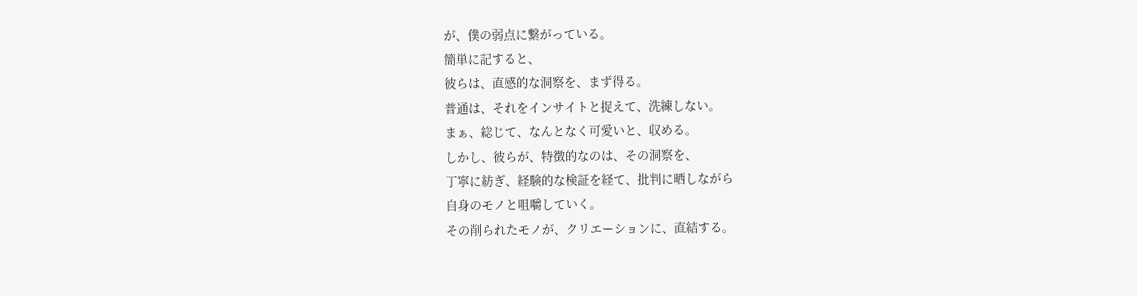が、僕の弱点に繋がっている。
簡単に記すると、
彼らは、直感的な洞察を、まず得る。
普通は、それをインサイトと捉えて、洗練しない。
まぁ、総じて、なんとなく可愛いと、収める。
しかし、彼らが、特徴的なのは、その洞察を、
丁寧に紡ぎ、経験的な検証を経て、批判に晒しながら
自身のモノと咀嚼していく。
その削られたモノが、クリエーションに、直結する。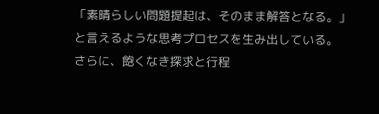「素晴らしい問題提起は、そのまま解答となる。」
と言えるような思考プロセスを生み出している。
さらに、飽くなき探求と行程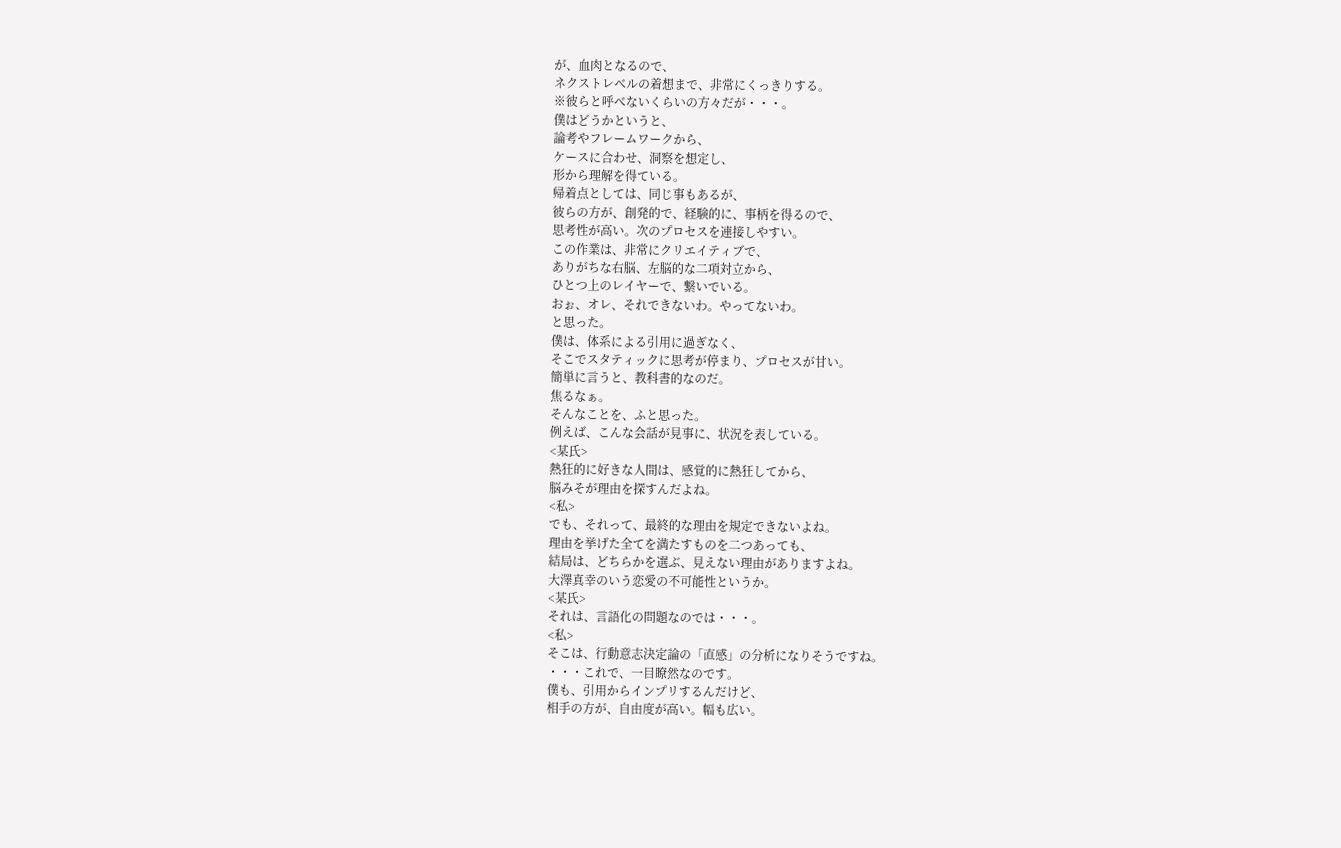が、血肉となるので、
ネクストレベルの着想まで、非常にくっきりする。
※彼らと呼べないくらいの方々だが・・・。
僕はどうかというと、
論考やフレームワークから、
ケースに合わせ、洞察を想定し、
形から理解を得ている。
帰着点としては、同じ事もあるが、
彼らの方が、創発的で、経験的に、事柄を得るので、
思考性が高い。次のプロセスを連接しやすい。
この作業は、非常にクリエイティブで、
ありがちな右脳、左脳的な二項対立から、
ひとつ上のレイヤーで、繋いでいる。
おぉ、オレ、それできないわ。やってないわ。
と思った。
僕は、体系による引用に過ぎなく、
そこでスタティックに思考が停まり、プロセスが甘い。
簡単に言うと、教科書的なのだ。
焦るなぁ。
そんなことを、ふと思った。
例えば、こんな会話が見事に、状況を表している。
<某氏>
熱狂的に好きな人間は、感覚的に熱狂してから、
脳みそが理由を探すんだよね。
<私>
でも、それって、最終的な理由を規定できないよね。
理由を挙げた全てを満たすものを二つあっても、
結局は、どちらかを選ぶ、見えない理由がありますよね。
大澤真幸のいう恋愛の不可能性というか。
<某氏>
それは、言語化の問題なのでは・・・。
<私>
そこは、行動意志決定論の「直感」の分析になりそうですね。
・・・これで、一目瞭然なのです。
僕も、引用からインプリするんだけど、
相手の方が、自由度が高い。幅も広い。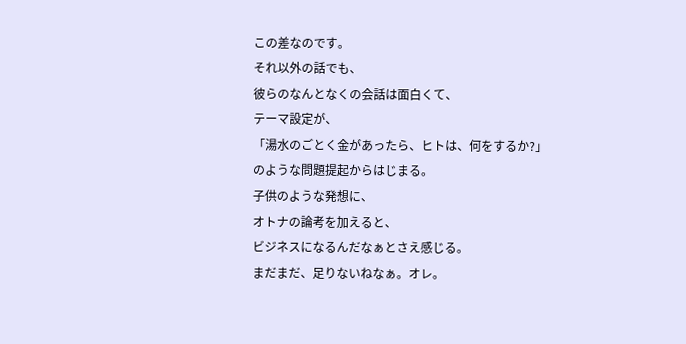この差なのです。
それ以外の話でも、
彼らのなんとなくの会話は面白くて、
テーマ設定が、
「湯水のごとく金があったら、ヒトは、何をするか?」
のような問題提起からはじまる。
子供のような発想に、
オトナの論考を加えると、
ビジネスになるんだなぁとさえ感じる。
まだまだ、足りないねなぁ。オレ。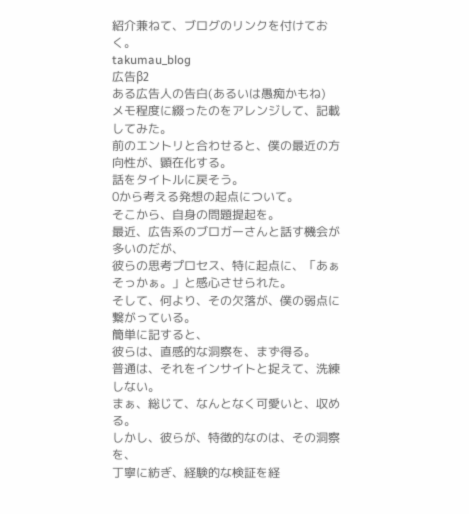紹介兼ねて、ブログのリンクを付けておく。
takumau_blog
広告β2
ある広告人の告白(あるいは愚痴かもね)
メモ程度に綴ったのをアレンジして、記載してみた。
前のエントリと合わせると、僕の最近の方向性が、顕在化する。
話をタイトルに戻そう。
0から考える発想の起点について。
そこから、自身の問題提起を。
最近、広告系のブロガーさんと話す機会が多いのだが、
彼らの思考プロセス、特に起点に、「あぁそっかぁ。」と感心させられた。
そして、何より、その欠落が、僕の弱点に繋がっている。
簡単に記すると、
彼らは、直感的な洞察を、まず得る。
普通は、それをインサイトと捉えて、洗練しない。
まぁ、総じて、なんとなく可愛いと、収める。
しかし、彼らが、特徴的なのは、その洞察を、
丁寧に紡ぎ、経験的な検証を経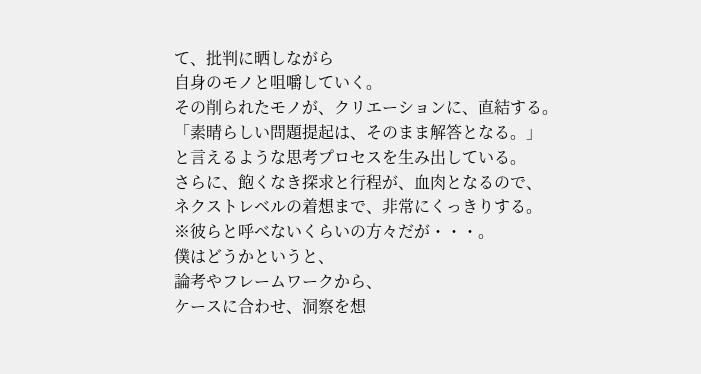て、批判に晒しながら
自身のモノと咀嚼していく。
その削られたモノが、クリエーションに、直結する。
「素晴らしい問題提起は、そのまま解答となる。」
と言えるような思考プロセスを生み出している。
さらに、飽くなき探求と行程が、血肉となるので、
ネクストレベルの着想まで、非常にくっきりする。
※彼らと呼べないくらいの方々だが・・・。
僕はどうかというと、
論考やフレームワークから、
ケースに合わせ、洞察を想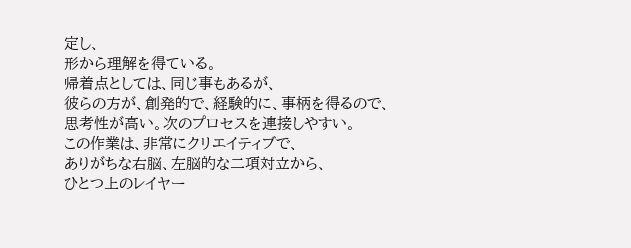定し、
形から理解を得ている。
帰着点としては、同じ事もあるが、
彼らの方が、創発的で、経験的に、事柄を得るので、
思考性が高い。次のプロセスを連接しやすい。
この作業は、非常にクリエイティブで、
ありがちな右脳、左脳的な二項対立から、
ひとつ上のレイヤー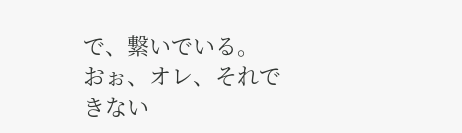で、繋いでいる。
おぉ、オレ、それできない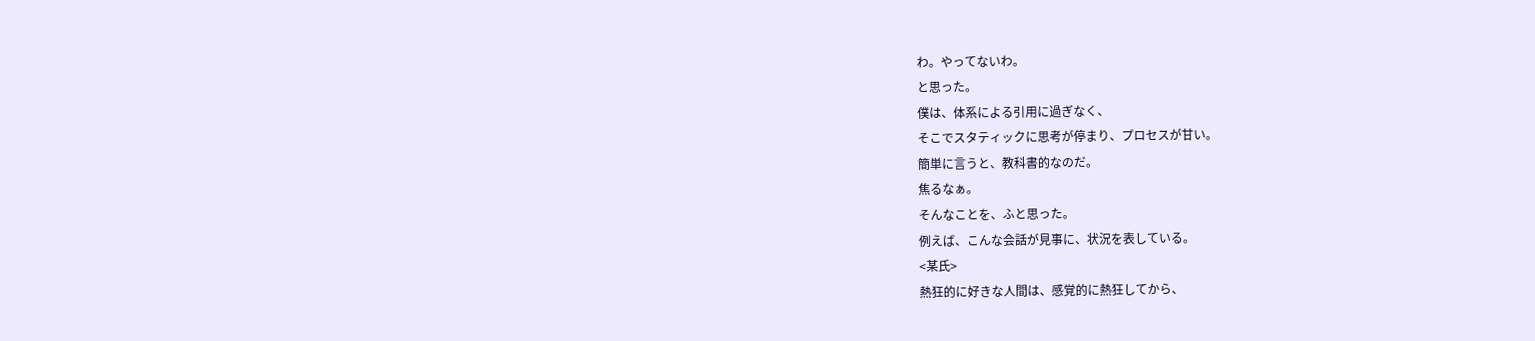わ。やってないわ。
と思った。
僕は、体系による引用に過ぎなく、
そこでスタティックに思考が停まり、プロセスが甘い。
簡単に言うと、教科書的なのだ。
焦るなぁ。
そんなことを、ふと思った。
例えば、こんな会話が見事に、状況を表している。
<某氏>
熱狂的に好きな人間は、感覚的に熱狂してから、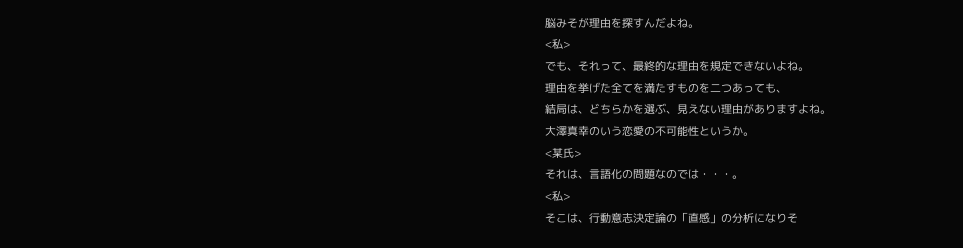脳みそが理由を探すんだよね。
<私>
でも、それって、最終的な理由を規定できないよね。
理由を挙げた全てを満たすものを二つあっても、
結局は、どちらかを選ぶ、見えない理由がありますよね。
大澤真幸のいう恋愛の不可能性というか。
<某氏>
それは、言語化の問題なのでは・・・。
<私>
そこは、行動意志決定論の「直感」の分析になりそ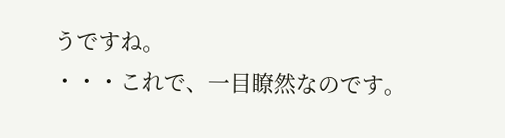うですね。
・・・これで、一目瞭然なのです。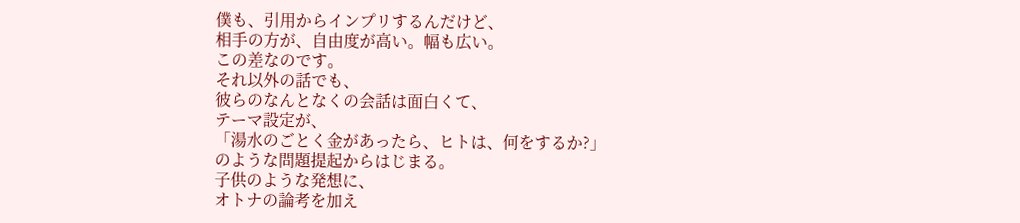僕も、引用からインプリするんだけど、
相手の方が、自由度が高い。幅も広い。
この差なのです。
それ以外の話でも、
彼らのなんとなくの会話は面白くて、
テーマ設定が、
「湯水のごとく金があったら、ヒトは、何をするか?」
のような問題提起からはじまる。
子供のような発想に、
オトナの論考を加え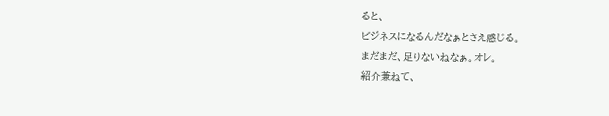ると、
ビジネスになるんだなぁとさえ感じる。
まだまだ、足りないねなぁ。オレ。
紹介兼ねて、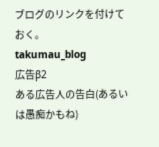ブログのリンクを付けておく。
takumau_blog
広告β2
ある広告人の告白(あるいは愚痴かもね)